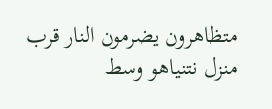متظاهرون يضرمون النار قرب منزل نتنياهو وسط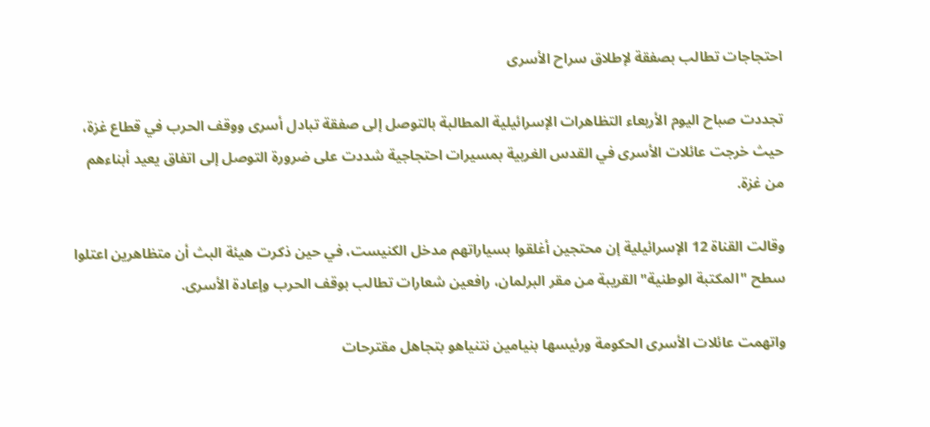احتجاجات تطالب بصفقة لإطلاق سراح الأسرى

تجددت صباح اليوم الأربعاء التظاهرات الإسرائيلية المطالبة بالتوصل إلى صفقة تبادل أسرى ووقف الحرب في قطاع غزة، حيث خرجت عائلات الأسرى في القدس الغربية بمسيرات احتجاجية شددت على ضرورة التوصل إلى اتفاق يعيد أبناءهم من غزة.

وقالت القناة 12 الإسرائيلية إن محتجين أغلقوا بسياراتهم مدخل الكنيست، في حين ذكرت هيئة البث أن متظاهرين اعتلوا سطح "المكتبة الوطنية" القريبة من مقر البرلمان، رافعين شعارات تطالب بوقف الحرب وإعادة الأسرى.

واتهمت عائلات الأسرى الحكومة ورئيسها بنيامين نتنياهو بتجاهل مقترحات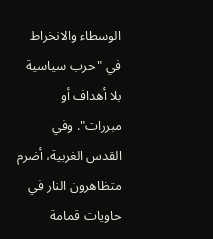الوسطاء والانخراط في "حرب سياسية بلا أهداف أو مبررات". وفي القدس الغربية، أضرم متظاهرون النار في حاويات قمامة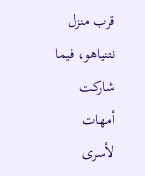قرب منزل نتنياهو، فيما شاركت أمهات لأسرى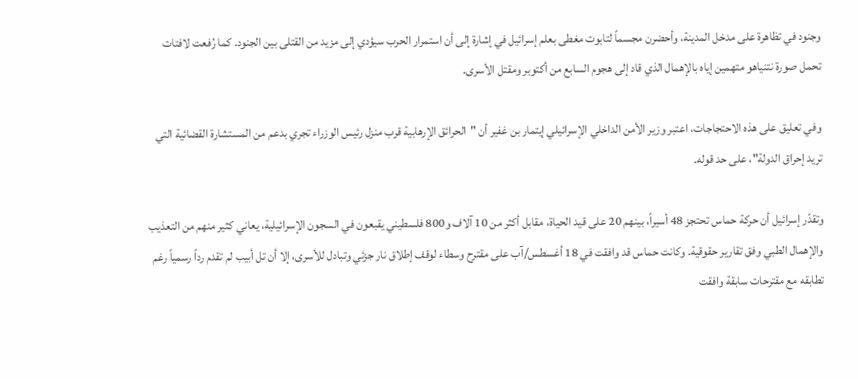وجنود في تظاهرة على مدخل المدينة، وأحضرن مجسماً لتابوت مغطى بعلم إسرائيل في إشارة إلى أن استمرار الحرب سيؤدي إلى مزيد من القتلى بين الجنود. كما رُفعت لافتات تحمل صورة نتنياهو متهمين إياه بالإهمال الذي قاد إلى هجوم السابع من أكتوبر ومقتل الأسرى.

وفي تعليق على هذه الاحتجاجات، اعتبر وزير الأمن الداخلي الإسرائيلي إيتمار بن غفير أن "الحرائق الإرهابية قرب منزل رئيس الوزراء تجري بدعم من المستشارة القضائية التي تريد إحراق الدولة"، على حد قوله.

وتقدّر إسرائيل أن حركة حماس تحتجز 48 أسيراً، بينهم 20 على قيد الحياة، مقابل أكثر من 10 آلاف و800 فلسطيني يقبعون في السجون الإسرائيلية، يعاني كثير منهم من التعذيب والإهمال الطبي وفق تقارير حقوقية. وكانت حماس قد وافقت في 18 أغسطس/آب على مقترح وسطاء لوقف إطلاق نار جزئي وتبادل للأسرى، إلا أن تل أبيب لم تقدم رداً رسمياً رغم تطابقه مع مقترحات سابقة وافقت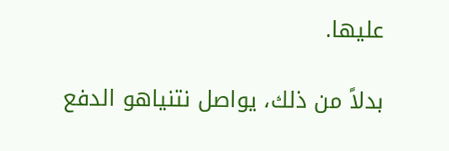عليها.

بدلاً من ذلك، يواصل نتنياهو الدفع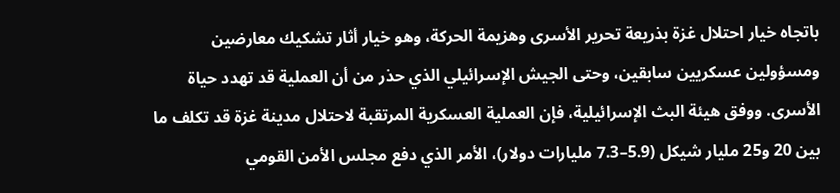باتجاه خيار احتلال غزة بذريعة تحرير الأسرى وهزيمة الحركة، وهو خيار أثار تشكيك معارضين ومسؤولين عسكريين سابقين، وحتى الجيش الإسرائيلي الذي حذر من أن العملية قد تهدد حياة الأسرى. ووفق هيئة البث الإسرائيلية، فإن العملية العسكرية المرتقبة لاحتلال مدينة غزة قد تكلف ما بين 20 و25 مليار شيكل (5.9–7.3 مليارات دولار)، الأمر الذي دفع مجلس الأمن القومي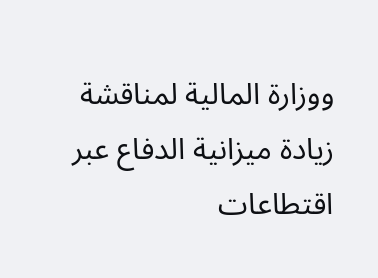ووزارة المالية لمناقشة زيادة ميزانية الدفاع عبر اقتطاعات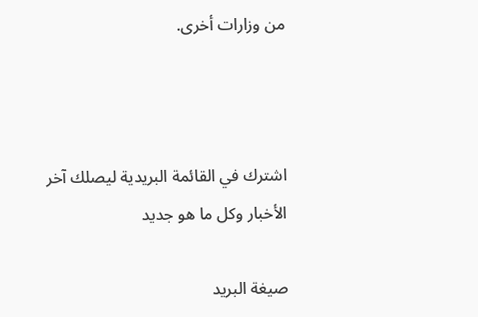من وزارات أخرى.



اشترك في القائمة البريدية ليصلك آخر الأخبار وكل ما هو جديد

صيغة البريد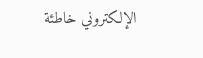الإلكتروني خاطئة